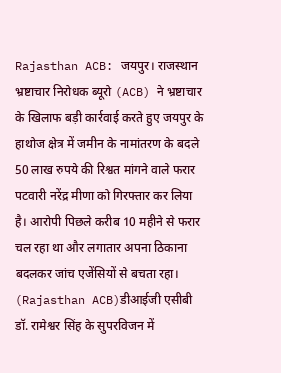Rajasthan ACB: जयपुर। राजस्थान भ्रष्टाचार निरोधक ब्यूरो (ACB) ने भ्रष्टाचार के खिलाफ बड़ी कार्रवाई करते हुए जयपुर के हाथोज क्षेत्र में जमीन के नामांतरण के बदले 50 लाख रुपये की रिश्वत मांगने वाले फरार पटवारी नरेंद्र मीणा को गिरफ्तार कर लिया है। आरोपी पिछले करीब 10 महीने से फरार चल रहा था और लगातार अपना ठिकाना बदलकर जांच एजेंसियों से बचता रहा। (Rajasthan ACB)डीआईजी एसीबी डॉ. रामेश्वर सिंह के सुपरविजन में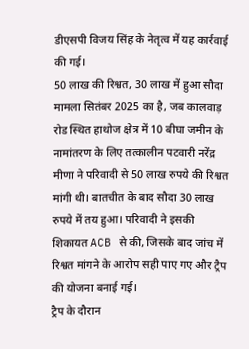डीएसपी विजय सिंह के नेतृत्व में यह कार्रवाई की गई।
50 लाख की रिश्वत, 30 लाख में हुआ सौदा
मामला सितंबर 2025 का है, जब कालवाड़ रोड स्थित हाथोज क्षेत्र में 10 बीघा जमीन के नामांतरण के लिए तत्कालीन पटवारी नरेंद्र मीणा ने परिवादी से 50 लाख रुपये की रिश्वत मांगी थी। बातचीत के बाद सौदा 30 लाख रुपये में तय हुआ। परिवादी ने इसकी शिकायत ACB से की, जिसके बाद जांच में रिश्वत मांगने के आरोप सही पाए गए और ट्रैप की योजना बनाई गई।
ट्रैप के दौरान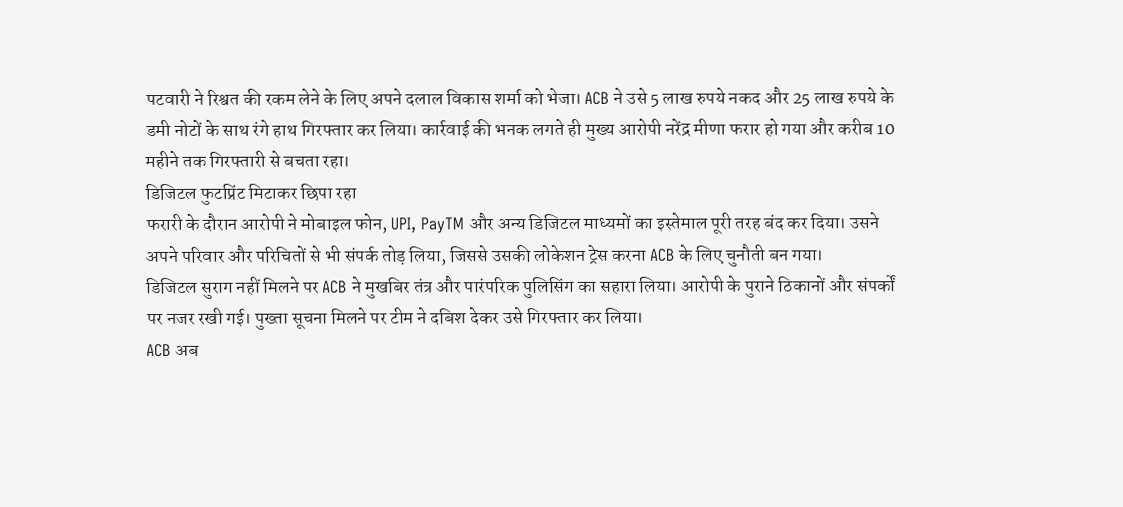पटवारी ने रिश्वत की रकम लेने के लिए अपने दलाल विकास शर्मा को भेजा। ACB ने उसे 5 लाख रुपये नकद और 25 लाख रुपये के डमी नोटों के साथ रंगे हाथ गिरफ्तार कर लिया। कार्रवाई की भनक लगते ही मुख्य आरोपी नरेंद्र मीणा फरार हो गया और करीब 10 महीने तक गिरफ्तारी से बचता रहा।
डिजिटल फुटप्रिंट मिटाकर छिपा रहा
फरारी के दौरान आरोपी ने मोबाइल फोन, UPI, PayTM और अन्य डिजिटल माध्यमों का इस्तेमाल पूरी तरह बंद कर दिया। उसने अपने परिवार और परिचितों से भी संपर्क तोड़ लिया, जिससे उसकी लोकेशन ट्रेस करना ACB के लिए चुनौती बन गया।
डिजिटल सुराग नहीं मिलने पर ACB ने मुखबिर तंत्र और पारंपरिक पुलिसिंग का सहारा लिया। आरोपी के पुराने ठिकानों और संपर्कों पर नजर रखी गई। पुख्ता सूचना मिलने पर टीम ने दबिश देकर उसे गिरफ्तार कर लिया।
ACB अब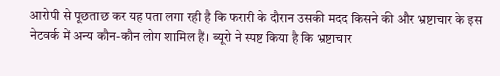आरोपी से पूछताछ कर यह पता लगा रही है कि फरारी के दौरान उसकी मदद किसने की और भ्रष्टाचार के इस नेटवर्क में अन्य कौन-कौन लोग शामिल हैं। ब्यूरो ने स्पष्ट किया है कि भ्रष्टाचार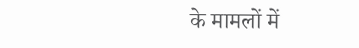के मामलों में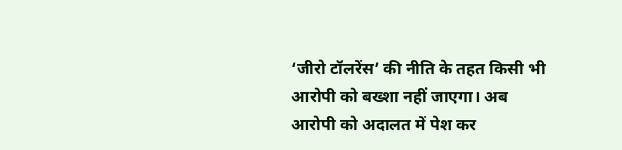‘जीरो टॉलरेंस’ की नीति के तहत किसी भी आरोपी को बख्शा नहीं जाएगा। अब आरोपी को अदालत में पेश कर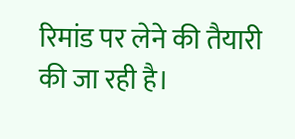रिमांड पर लेने की तैयारी की जा रही है।